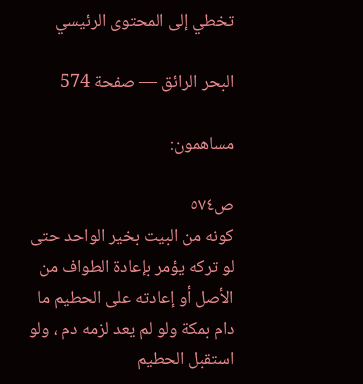تخطي إلى المحتوى الرئيسي

البحر الرائق — صفحة 574

مساهمون:

ص٥٧٤
كونه من البيت بخير الواحد حتى لو تركه يؤمر بإعادة الطواف من الأصل أو إعادته على الحطيم ما دام بمكة ولو لم يعد لزمه دم ، ولو استقبل الحطيم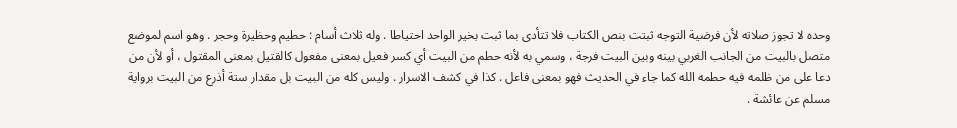وحده لا تجوز صلاته لأن فرضية التوجه ثبتت بنص الكتاب فلا تتأدى بما ثبت بخير الواحد احتياطا . وله ثلاث أسام : حطيم وحظيرة وحجر . وهو اسم لموضع متصل بالبيت من الجانب الغربي بينه وبين البيت فرجة ، وسمي به لأنه حطم من البيت أي كسر فعيل بمعنى مفعول كالقتيل بمعنى المقتول ، أو لأن من دعا على من ظلمه فيه حطمه الله كما جاء في الحديث فهو بمعنى فاعل . كذا في كشف الاسرار . وليس كله من البيت بل مقدار ستة أذرع من البيت برواية مسلم عن عائشة .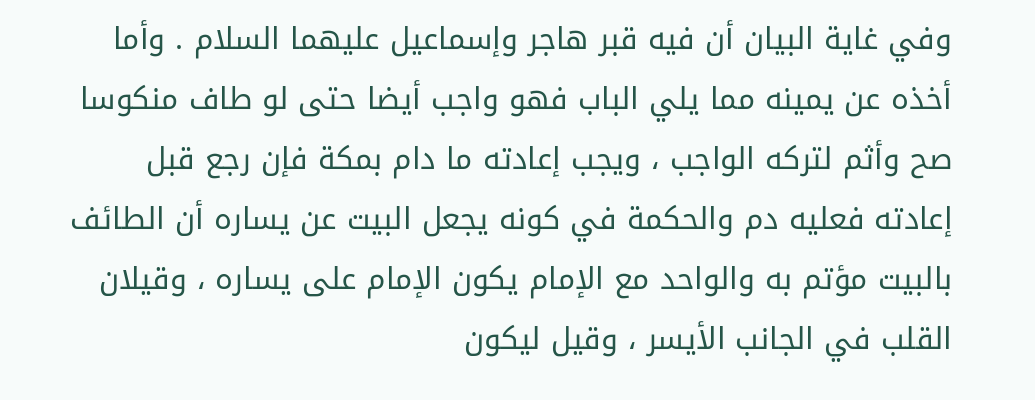وفي غاية البيان أن فيه قبر هاجر وإسماعيل عليهما السلام . وأما أخذه عن يمينه مما يلي الباب فهو واجب أيضا حتى لو طاف منكوسا صح وأثم لتركه الواجب ، ويجب إعادته ما دام بمكة فإن رجع قبل إعادته فعليه دم والحكمة في كونه يجعل البيت عن يساره أن الطائف بالبيت مؤتم به والواحد مع الإمام يكون الإمام على يساره ، وقيلان القلب في الجانب الأيسر ، وقيل ليكون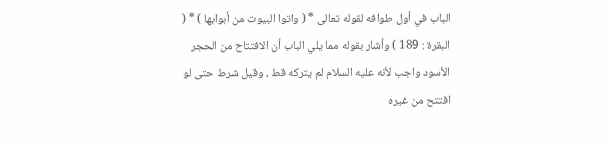الباب في أول طوافه لقوله تعالى * ( واتوا البيوت من أبوابها ) * ( البقرة : 189 ) وأشار بقوله مما يلي الباب أن الافتتاح من الحجر الأسود واجب لأنه عليه السلام لم يتركه قط ، وقيل شرط حتى لو افتتح من غيره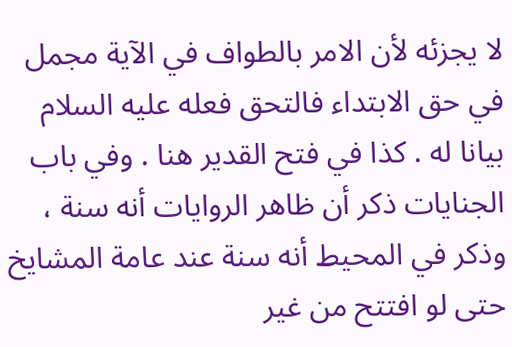لا يجزئه لأن الامر بالطواف في الآية مجمل في حق الابتداء فالتحق فعله عليه السلام بيانا له . كذا في فتح القدير هنا . وفي باب الجنايات ذكر أن ظاهر الروايات أنه سنة ، وذكر في المحيط أنه سنة عند عامة المشايخ حتى لو افتتح من غير